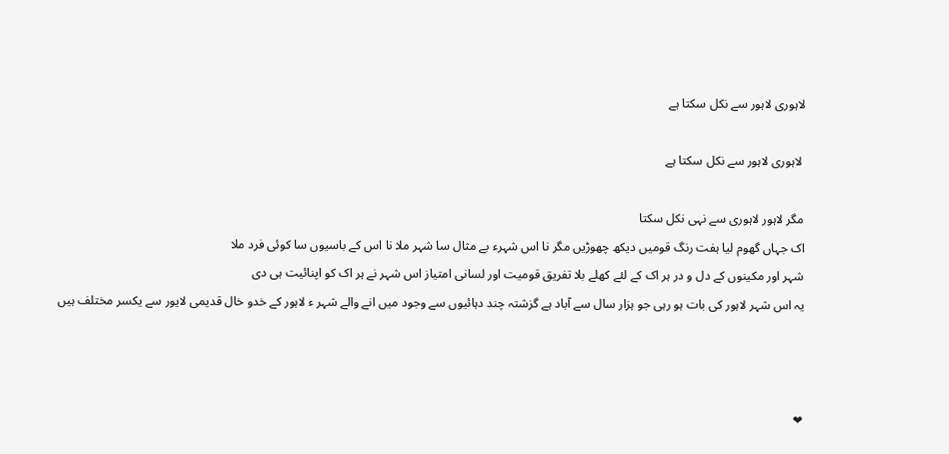لاہوری لاہور سے نکل سکتا ہے

 لاہوری لاہور سے نکل سکتا ہے

مگر لاہور لاہوری سے نہی نکل سکتا
اک جہاں گھوم لیا ہفت رنگ قومیں دیکھ چھوڑیں مگر نا اس شہرء بے مثال سا شہر ملا نا اس کے باسیوں سا کوئی فرد ملا
شہر اور مکینوں کے دل و در ہر اک کے لئے کھلے بلا تفریق قومیت اور لسانی امتیاز اس شہر نے ہر اک کو اپنائیت ہی دی
یہ اس شہر لاہور کی بات ہو رہی جو ہزار سال سے آباد ہے گزشتہ چند دہائیوں سے وجود میں انے والے شہر ء لاہور کے خدو خال قدیمی لایور سے یکسر مختلف ہیں



❤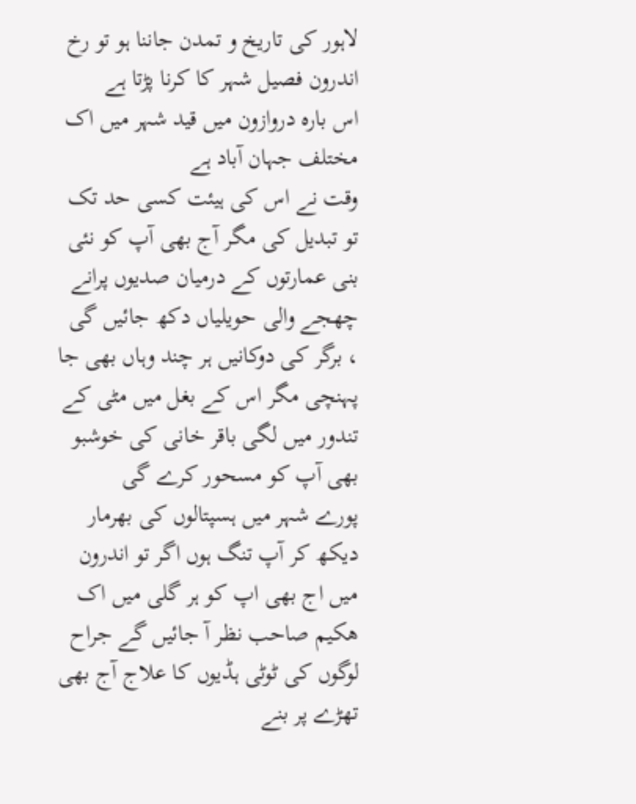لاہور کی تاریخ و تمدن جاننا ہو تو رخ اندرون فصیل شہر کا کرنا پڑتا ہے
اس بارہ دروازون میں قید شہر میں اک مختلف جہان آباد ہے
وقت نے اس کی ہیئت کسی حد تک تو تبدیل کی مگر آج بھی آپ کو نئی بنی عمارتوں کے درمیان صدیوں پرانے چھجے والی حویلیاں دکھ جائیں گی ، برگر کی دوکانیں ہر چند وہاں بھی جا پہنچی مگر اس کے بغل میں مٹی کے تندور میں لگی باقر خانی کی خوشبو بھی آپ کو مسحور کرے گی
پورے شہر میں ہسپتالوں کی بھرمار دیکھ کر آپ تنگ ہوں اگر تو اندرون میں اج بھی اپ کو ہر گلی میں اک ھکیم صاحب نظر آ جائیں گے جراح لوگوں کی ٹوٹی ہڈیوں کا علاج آج بھی تھڑے پر بنے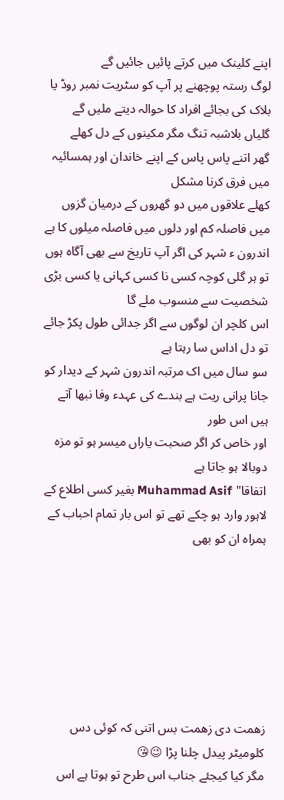اپنے کلینک میں کرتے پائیں جائیں گے
لوگ رستہ پوچھنے پر آپ کو سٹریت نمبر روڈ یا بلاک کی بجائے افراد کا حوالہ دیتے ملیں گے
گلیاں بلاشبہ تنگ مگر مکینوں کے دل کھلے
گھر اتنے پاس پاس کے اپنے خاندان اور ہمسائیہ میں فرق کرنا مشکل
کھلے علاقوں میں دو گھروں کے درمیان گزوں میں فاصلہ کم اور دلوں میں فاصلہ میلوں کا ہے
اندرون ء شہر کی اگر آپ تاریخ سے بھی آگاہ ہوں تو ہر گلی کوچہ کسی نا کسی کہانی یا کسی بڑی شخصیت سے منسوب ملے گا
اس کلچر ان لوگوں سے اگر جدائی طول پکڑ جائے تو دل اداس سا رہتا ہے
سو سال میں اک مرتبہ اندرون شہر کے دیدار کو جانا پرانی ریت ہے بندے کی عہدء وفا نبھا آتے ہیں اس طور
اور خاص کر اگر صحبت یاراں میسر ہو تو مزہ دوبالا ہو جاتا ہے
اتفاقا" Muhammad Asif بغیر کسی اطلاع کے لاہور وارد ہو چکے تھے تو اس بار تمام احباب کے ہمراہ ان کو بھی







زھمت دی زھمت بس اتنی کہ کوئی دس کلومیٹر پیدل چلنا پڑا 😉😘
مگر کیا کیجئے جناب اس طرح تو ہوتا ہے اس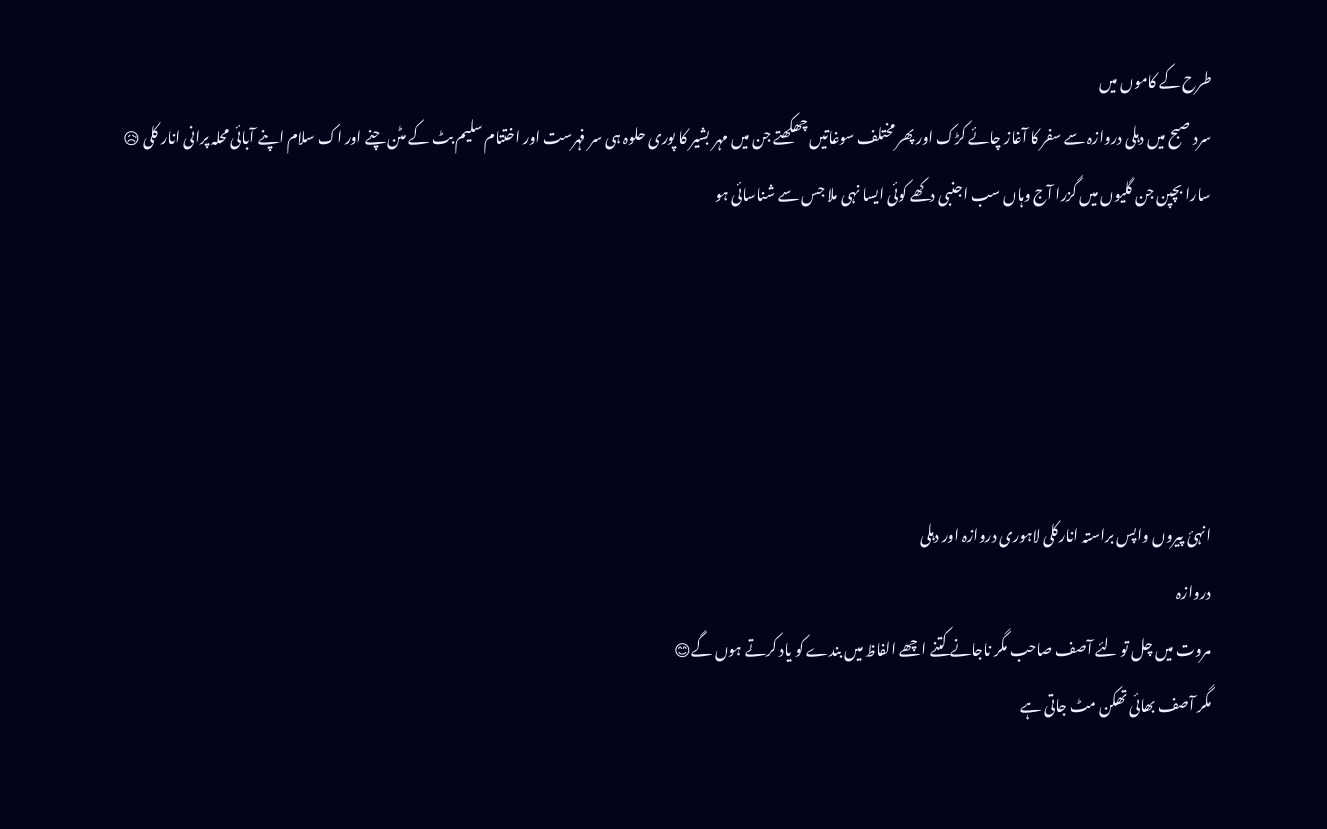طرح کے کاموں میں
سرد صبح میں دہلی دروازہ سے سفر کا آغاز چائے کڑک اور پھر مختلف سوغاتیں چھکھتے جن میں مہر بشیر کا پوری حلوہ ہی سر فہرست اور اختتام سلیم بٹ کے مٹن چنے اور اک سلام اپنے آبائی محلہ پرانی انار کلی 😥
سارا بچپن جن گلیوں میں گزرا آج وہاں سب اجنبی دکھے کوئی ایسا نہی ملا جس سے شناسائی ہو





انہئ پیروں واپس براستہ انارکلی لاہوری دروازہ اور دہلی
دروازہ
مروت میں چل تو لئے آصف صاحب مگر ناجانے کتنے اچھے الفاظ میں بندے کو یاد کرتے ہوں گے😊
مگر آصف بھائی تھکن مٹ جاتی ہے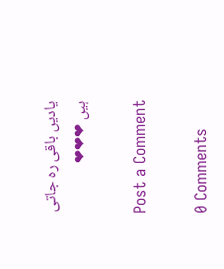یادیں باقی رہ جاتی ہیں ❤❤❤

Post a Comment

0 Comments